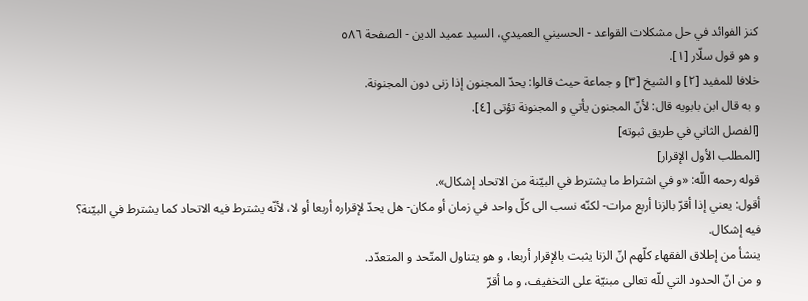كنز الفوائد في حل مشكلات القواعد - الحسيني العميدي، السيد عميد الدين - الصفحة ٥٨٦
و هو قول سلّار [١].
خلافا للمفيد [٢] و الشيخ [٣] و جماعة حيث قالوا: يحدّ المجنون إذا زنى دون المجنونة.
و به قال ابن بابويه قال: لأنّ المجنون يأتي و المجنونة تؤتى [٤].
[الفصل الثاني في طريق ثبوته]
[المطلب الأول الإقرار]
قوله رحمه اللّه: «و في اشتراط ما يشترط في البيّنة من الاتحاد إشكال».
أقول: يعني إذا أقرّ بالزنا أربع مرات- لكنّه نسب الى كلّ واحد في زمان أو مكان- هل يحدّ لإقراره أربعا أو لا، لأنّه يشترط فيه الاتحاد كما يشترط في البيّنة؟
فيه إشكال.
ينشأ من إطلاق الفقهاء كلّهم انّ الزنا يثبت بالإقرار أربعا، و هو يتناول المتّحد و المتعدّد.
و من انّ الحدود التي للّه تعالى مبنيّة على التخفيف، و ما أقرّ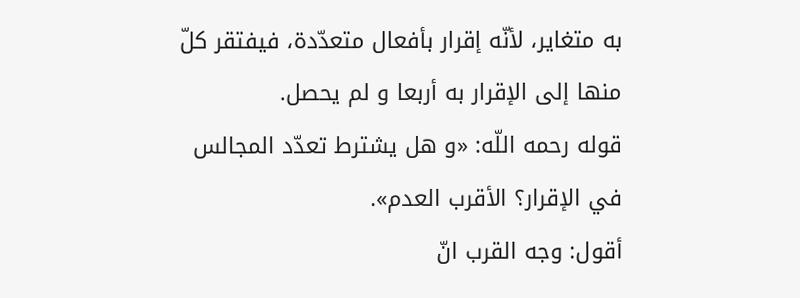به متغاير، لأنّه إقرار بأفعال متعدّدة، فيفتقر كلّ منها إلى الإقرار به أربعا و لم يحصل.
قوله رحمه اللّه: «و هل يشترط تعدّد المجالس في الإقرار؟ الأقرب العدم».
أقول: وجه القرب انّ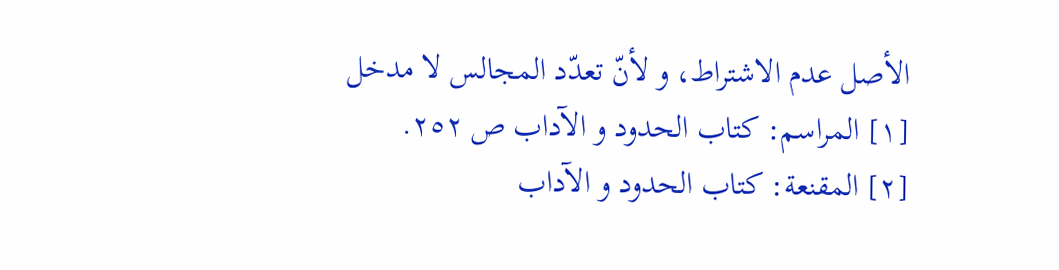الأصل عدم الاشتراط، و لأنّ تعدّد المجالس لا مدخل
[١] المراسم: كتاب الحدود و الآداب ص ٢٥٢.
[٢] المقنعة: كتاب الحدود و الآداب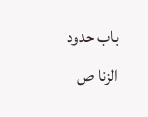باب حدود الزنا ص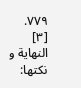٧٧٩.
[٣] النهاية و نكتها: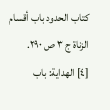كتاب الحدود باب أقسام الزناة ج ٣ ص ٢٩٠.
[٤] الهداية: باب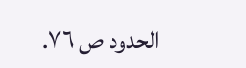الحدود ص ٧٦.